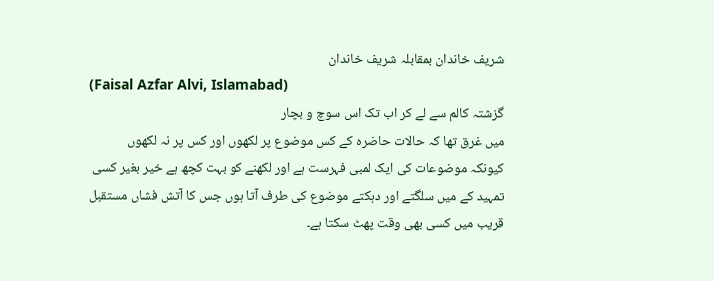شریف خاندان بمقابلہ شریف خاندان
(Faisal Azfar Alvi, Islamabad)
گزشتہ کالم سے لے کر اب تک اس سوچ و بچار
میں غرق تھا کہ حالات حاضرہ کے کس موضوع پر لکھوں اور کس پر نہ لکھوں
کیونکہ موضوعات کی ایک لمبی فہرست ہے اور لکھنے کو بہت کچھ ہے خیر بغیر کسی
تمہید کے میں سلگتے اور دہکتے موضوع کی طرف آتا ہوں جس کا آتش فشاں مستقبل
قریب میں کسی بھی وقت پھٹ سکتا ہے۔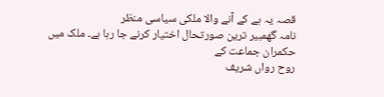قصہ یہ ہے کے آنے والا ملکی سیاسی منظر
نامہ گھمبیر ترین صورتحال اختیار کرنے جا رہا ہے۔ ملک میں حکمران جماعت کے
روح رواں شریف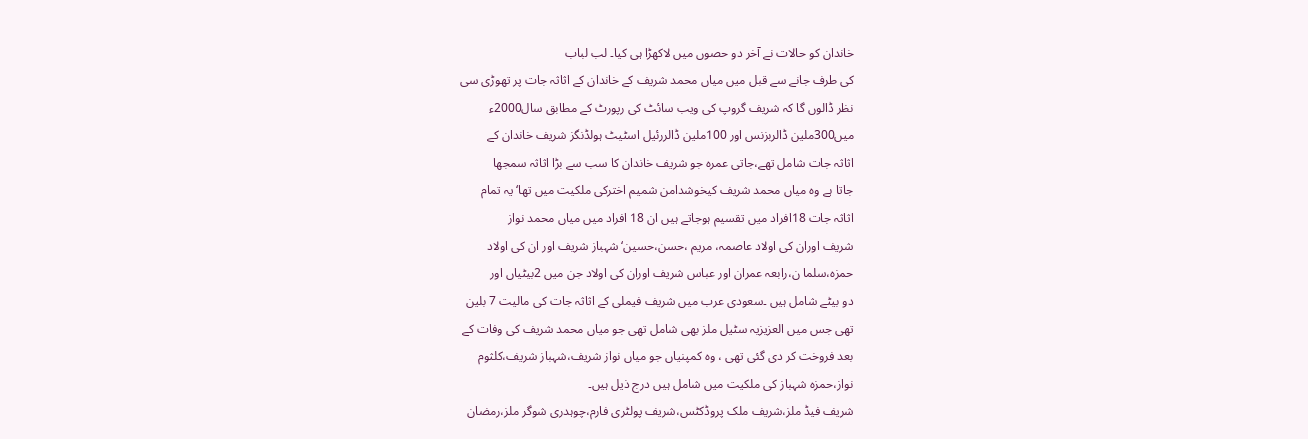خاندان کو حالات نے آخر دو حصوں میں لاکھڑا ہی کیا۔ لب لباب
کی طرف جانے سے قبل میں میاں محمد شریف کے خاندان کے اثاثہ جات پر تھوڑی سی
نظر ڈالوں گا کہ شریف گروپ کی ویب سائٹ کی رپورٹ کے مطابق سال2000ء
میں300ملین ڈالربزنس اور 100ملین ڈالررئیل اسٹیٹ ہولڈنگز شریف خاندان کے
اثاثہ جات شامل تھے،جاتی عمرہ جو شریف خاندان کا سب سے بڑا اثاثہ سمجھا
جاتا ہے وہ میاں محمد شریف کیخوشدامن شمیم اخترکی ملکیت میں تھا‘یہ تمام
اثاثہ جات 18افراد میں تقسیم ہوجاتے ہیں ان 18 افراد میں میاں محمد نواز
شریف اوران کی اولاد عاصمہ، مریم ،حسن،حسین‘ شہباز شریف اور ان کی اولاد
حمزہ،سلما ن،رابعہ عمران اور عباس شریف اوران کی اولاد جن میں 2بیٹیاں اور
دو بیٹے شامل ہیں ۔سعودی عرب میں شریف فیملی کے اثاثہ جات کی مالیت 7 بلین
تھی جس میں العزیزیہ سٹیل ملز بھی شامل تھی جو میاں محمد شریف کی وفات کے
بعد فروخت کر دی گئی تھی ، وہ کمپنیاں جو میاں نواز شریف،شہباز شریف،کلثوم
نواز،حمزہ شہباز کی ملکیت میں شامل ہیں درج ذیل ہیں۔
شریف فیڈ ملز،شریف ملک پروڈکٹس،شریف پولٹری فارم،چوہدری شوگر ملز،رمضان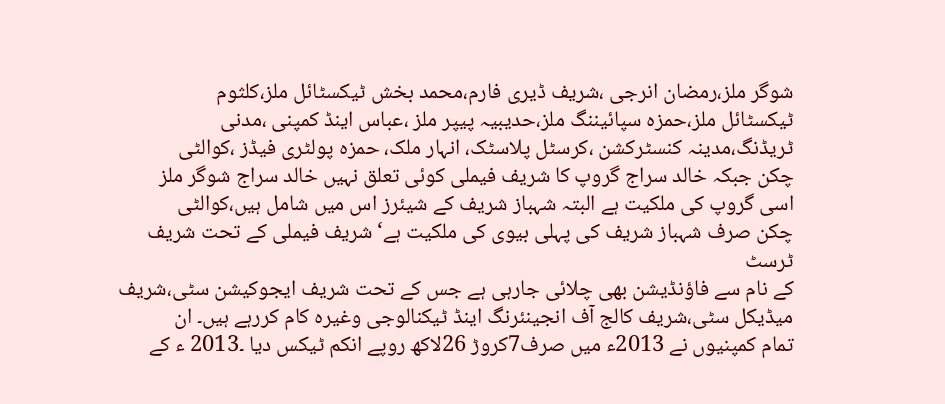شوگر ملز،رمضان انرجی ،شریف ڈیری فارم،محمد بخش ٹیکسٹائل ملز،کلثوم
ٹیکسٹائل ملز،حمزہ سپائیننگ ملز،حدیبیہ پیپر ملز ،عباس اینڈ کمپنی ،مدنی
ٹریڈنگ،مدینہ کنسٹرکشن ،کرسٹل پلاسٹک، انہار ملک، حمزہ پولٹری فیڈز ،کوالٹی
چکن جبکہ خالد سراج گروپ کا شریف فیملی کوئی تعلق نہیں خالد سراج شوگر ملز
اسی گروپ کی ملکیت ہے البتہ شہباز شریف کے شیئرز اس میں شامل ہیں،کوالٹی
چکن صرف شہباز شریف کی پہلی بیوی کی ملکیت ہے‘شریف فیملی کے تحت شریف ٹرسٹ
کے نام سے فاؤنڈیشن بھی چلائی جارہی ہے جس کے تحت شریف ایجوکیشن سٹی،شریف
میڈیکل سٹی،شریف کالج آف انجینئرنگ اینڈ ٹیکنالوجی وغیرہ کام کررہے ہیں۔ ان
تمام کمپنیوں نے 2013ء میں صرف7کروڑ 26لاکھ روپے انکم ٹیکس دیا ۔2013 ء کے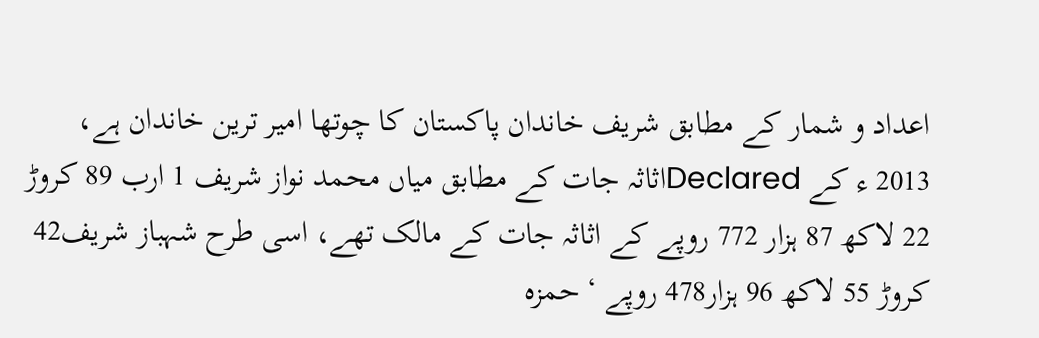اعداد و شمار کے مطابق شریف خاندان پاکستان کا چوتھا امیر ترین خاندان ہے،
2013 ء کے Declaredاثاثہ جات کے مطابق میاں محمد نواز شریف 1 ارب 89 کروڑ
22 لاکھ 87 ہزار 772 روپے کے اثاثہ جات کے مالک تھے، اسی طرح شہباز شریف42
کروڑ 55 لاکھ 96 ہزار478 روپے ‘ حمزہ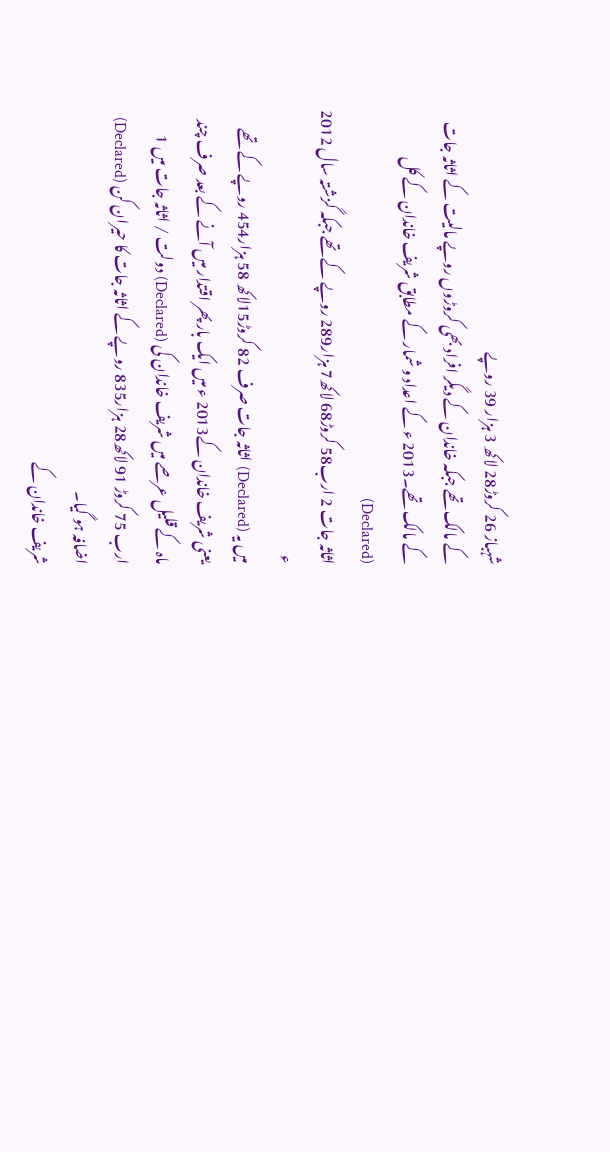شہباز 26 کروڑ28 لاکھ 3 ہزار 39 روپے
کے مالک تھے جبکہ خاندان کے دیگر افراد بھی کروڑوں روپے مالیت کے اثاثہ جات
کے مالک تھے۔2013 ء کے اعداد و شمار کے مطابق شریف خاندان کے کل (Declared)
اثاثہ جات 2 ارب58 کروڑ68 لاکھ7 ہزار289 روپے کے تھے جبکہ گزشتہ سال 2012 ء
میں یہ (Declared) اثاثہ جات صرف 82 کروڑ15لاکھ 58 ہزار454 روپے کے تھے
یعنی شریف خاندان کے2013 ء میں ایک بار پھر اقتدار میں آنے کے بعد صرف چند
ماہ کے قلیل عرصے میں شریف خاندان کی (Declared) دولت / اثاثہ جات میں 1
ارب 75 کروڑ 91 لاکھ28 ہزار835 روپے کے اثاثہ جات کا حیران کن (Declared)
اضافہ ہو گیا۔
شریف خاندان کے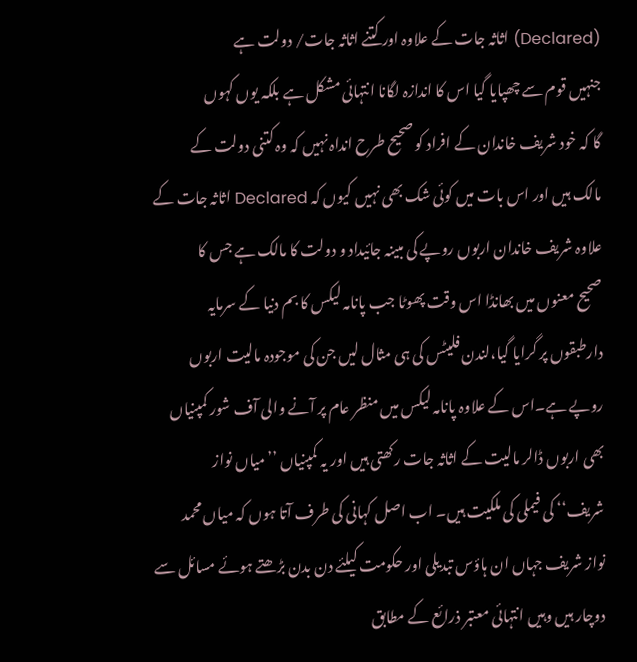(Declared) اثاثہ جات کے علاوہ اور کتنے اثاثہ جات/ دولت ہے
جنہیں قوم سے چھپایا گیا اس کا اندازہ لگانا انتہائی مشکل ہے بلکہ یوں کہوں
گا کہ خود شریف خاندان کے افراد کو صحیح طرح انداہ نہیں کہ وہ کتنی دولت کے
مالک ہیں اور اس بات میں کوئی شک بھی نہیں کیوں کہ Declared اثاثہ جات کے
علاوہ شریف خاندان اربوں روپے کی مبینہ جائیداد و دولت کا مالک ہے جس کا
صحیح معنوں میں بھانڈا اس وقت پھوٹا جب پانامہ لیکس کا بم دنیا کے سرمایہ
دارطبقوں پر گرایا گیا،لندن فلیٹس کی ہی مثال لیں جن کی موجودہ مالیت اربوں
روپے ہے۔اس کے علاوہ پانامہ لیکس میں منظر عام پر آنے والی آف شور کمپنیاں
بھی اربوں ڈالر مالیت کے اثاثہ جات رکھتی ہیں اور یہ کمپنیاں ’’میاں نواز
شریف‘‘ کی فیملی کی ملکیت ہیں۔ اب اصل کہانی کی طرف آتا ہوں کہ میاں محمد
نواز شریف جہاں ان ہاؤس تبدیلی اور حکومت کیلئے دن بدن بڑھتے ہوئے مسائل سے
دوچار ہیں وہیں انتہائی معتبر ذرائع کے مطابق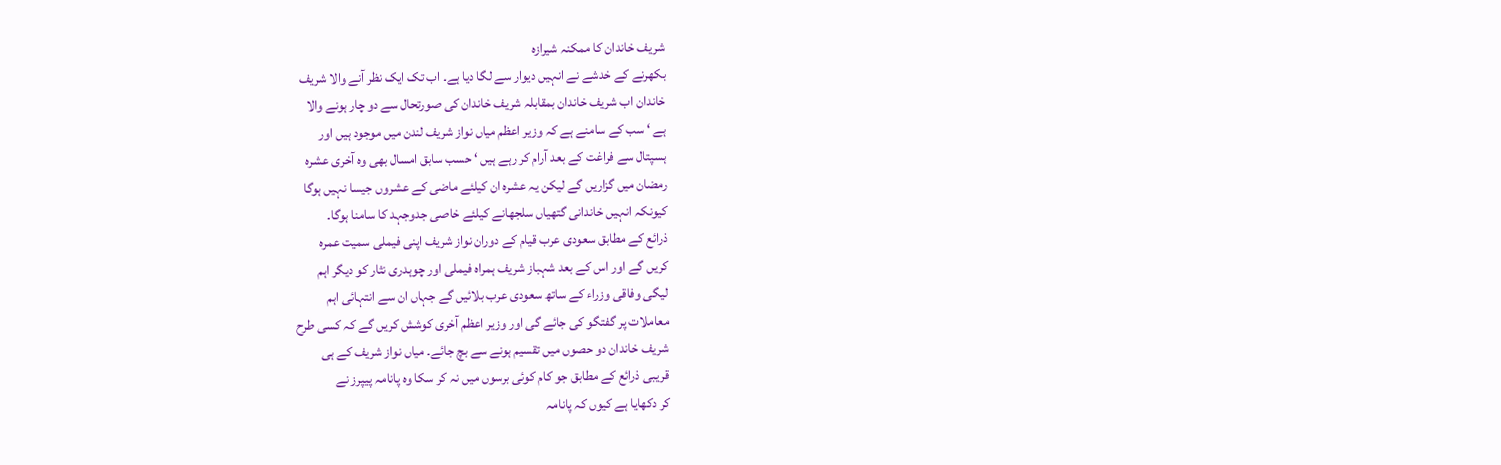شریف خاندان کا ممکنہ شیرازہ
بکھرنے کے خدشے نے انہیں دیوار سے لگا دیا ہے۔ اب تک ایک نظر آنے والا شریف
خاندان اب شریف خاندان بمقابلہ شریف خاندان کی صورتحال سے دو چار ہونے والا
ہے ‘ سب کے سامنے ہے کہ وزیر اعظم میاں نواز شریف لندن میں موجود ہیں اور
ہسپتال سے فراغت کے بعد آرام کر رہے ہیں ‘ حسب سابق امسال بھی وہ آخری عشرہ
رمضان میں گزاریں گے لیکن یہ عشرہ ان کیلئے ماضی کے عشروں جیسا نہیں ہوگا
کیونکہ انہیں خاندانی گتھیاں سلجھانے کیلئے خاصی جدوجہد کا سامنا ہوگا۔
ذرائع کے مطابق سعودی عرب قیام کے دوران نواز شریف اپنی فیملی سمیت عمرہ
کریں گے اور اس کے بعد شہباز شریف ہمراہ فیملی اور چوہدری نثار کو دیگر اہم
لیگی وفاقی وزراء کے ساتھ سعودی عرب بلائیں گے جہاں ان سے انتہائی اہم
معاملات پر گفتگو کی جائے گی اور وزیر اعظم آخری کوشش کریں گے کہ کسی طرح
شریف خاندان دو حصوں میں تقسیم ہونے سے بچ جائے۔ میاں نواز شریف کے ہی
قریبی ذرائع کے مطابق جو کام کوئی برسوں میں نہ کر سکا وہ پانامہ پیپرز نے
کر دکھایا ہے کیوں کہ پانامہ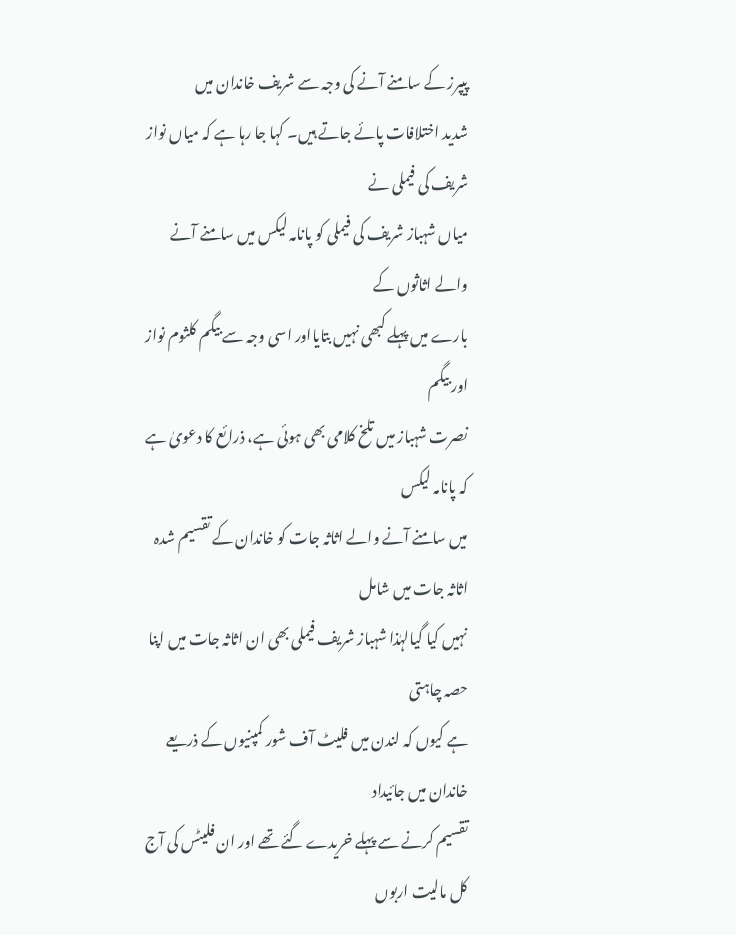پیپرز کے سامنے آنے کی وجہ سے شریف خاندان میں
شدید اختلافات پائے جاتے ہیں۔ کہا جا رہا ہے کہ میاں نواز شریف کی فیملی نے
میاں شہباز شریف کی فیملی کو پانامہ لیکس میں سامنے آنے والے اثاثوں کے
بارے میں پہلے کبھی نہیں بتایااور اسی وجہ سے بیگم کلثوم نواز اور بیگم
نصرت شہباز میں تلخ کلامی بھی ہوئی ہے، ذرائع کا دعویٰ ہے کہ پانامہ لیکس
میں سامنے آنے والے اثاثہ جات کو خاندان کے تقسیم شدہ اثاثہ جات میں شامل
نہیں کیا گیالہٰذا شہباز شریف فیملی بھی ان اثاثہ جات میں اپنا حصہ چاہتی
ہے کیوں کہ لندن میں فلیٹ آف شور کمپنیوں کے ذریعے خاندان میں جائیداد
تقسیم کرنے سے پہلے خریدے گئے تھے اور ان فلیٹس کی آج کل مالیت اربوں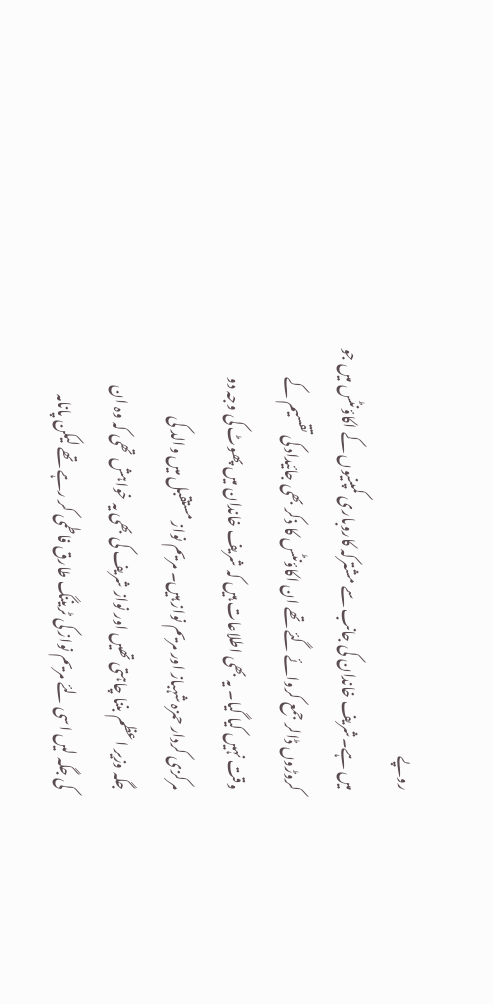روپے
میں ہے۔شریف خاندان کی جانب سے مشترکہ کاروباری کمپنیوں کے اکاؤنٹس میں جو
کروڑوں ڈالر جمع کروائے گئے تھے ان اکاؤنٹس کا ذکر بھی جائیداد کی تقسیم کے
وقت نہیں کیا گیا۔ یہ بھی اطلاعات ہیں کہ شریف خاندان میں پھوٹ کی وجہ دو
مرکزی کردار حمزہ شہباز اور مریم نواز ہیں۔ مریم نواز مستقبل میں والد کی
جگہ وزیر اعظم بننا چاہتی تھیں اور نواز شریف کی بھی یہ خواہش تھی کہ وہ ان
کی جگہ لیں اسی لئے مریم نواز کی ٹریننگ طارق فاطمی کر رہے تھے لیکن پانامہ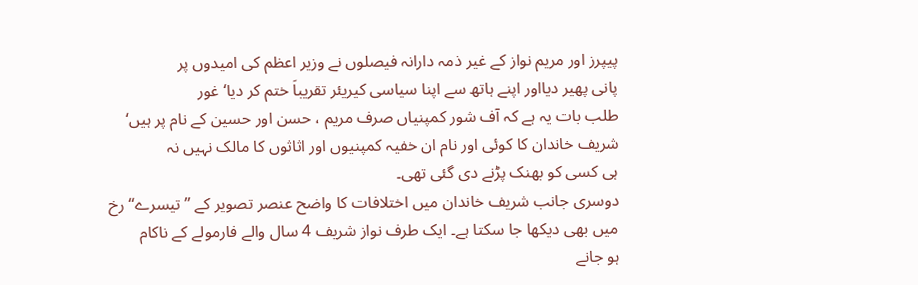پیپرز اور مریم نواز کے غیر ذمہ دارانہ فیصلوں نے وزیر اعظم کی امیدوں پر
پانی پھیر دیااور اپنے ہاتھ سے اپنا سیاسی کیریئر تقریباَ ختم کر دیا‘ غور
طلب بات یہ ہے کہ آف شور کمپنیاں صرف مریم ، حسن اور حسین کے نام پر ہیں‘
شریف خاندان کا کوئی اور نام ان خفیہ کمپنیوں اور اثاثوں کا مالک نہیں نہ
ہی کسی کو بھنک پڑنے دی گئی تھی۔
دوسری جانب شریف خاندان میں اختلافات کا واضح عنصر تصویر کے ’’تیسرے‘‘ رخ
میں بھی دیکھا جا سکتا ہے۔ ایک طرف نواز شریف 4 سال والے فارمولے کے ناکام
ہو جانے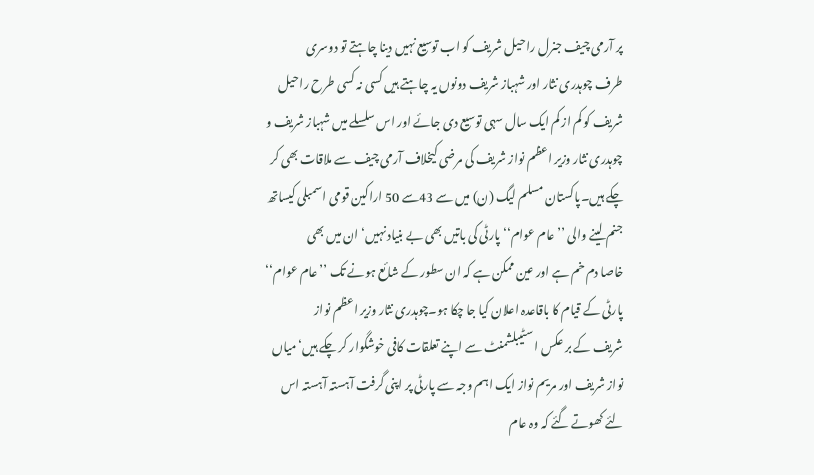پر آرمی چیف جنرل راحیل شریف کو اب توسیع نہیں دینا چاہتے تو دوسری
طرف چوہدری نثار اور شہباز شریف دونوں یہ چاہتے ہیں کسی نہ کسی طرح راحیل
شریف کو کم از کم ایک سال سہی توسیع دی جائے اور اس سلسلے میں شہباز شریف و
چوہدری نثار وزیر اعظم نواز شریف کی مرضی کیخلاف آرمی چیف سے ملاقات بھی کر
چکے ہیں۔پاکستان مسلم لیگ (ن) میں سے 43سے 50 اراکین قومی اسمبلی کیساتھ
جنم لینے والی ’’عام عوام‘‘ پارٹی کی باتیں بھی بے بنیاد نہیں‘ ان میں بھی
خاصا دم خم ہے اور عین ممکن ہے کہ ان سطور کے شائع ہونے تک ’’عام عوام‘‘
پارٹی کے قیام کا باقاعدہ اعلان کیا جا چکا ہو۔چوہدری نثار وزیر اعظم نواز
شریف کے بر عکس ا سٹیبلشمنٹ سے اپنے تعلقات کافی خوشگوار کر چکے ہیں‘میاں
نواز شریف اور مریم نواز ایک اہم وجہ سے پارٹی پر اپنی گرفت آہستہ آہستہ اس
لئے کھوتے گئے کہ وہ عام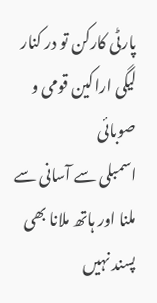پارٹی کارکن تو در کنار لیگی اراکین قومی و صوبائی
اسمبلی سے آسانی سے ملنا اور ہاتھ ملانا بھی پسند نہیں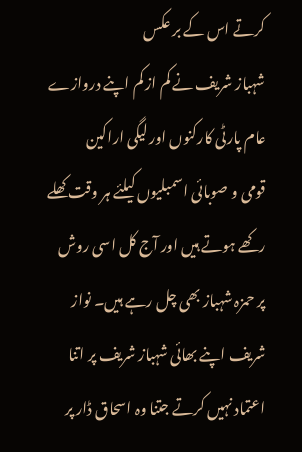کرتے اس کے بر عکس
شہباز شریف نے کم از کم اپنے دروازے عام پارٹی کارکنوں اور لیگی اراکین
قومی و صوبائی اسمبلیوں کیلئے ہر وقت کھلے رکھے ہوتے ہیں اور آج کل اسی روش
پر حمزہ شہباز بھی چل رہے ہیں۔ نواز شریف اپنے بھائی شہباز شریف پر اتنا
اعتماد نہیں کرتے جتنا وہ اسحاق ڈار پر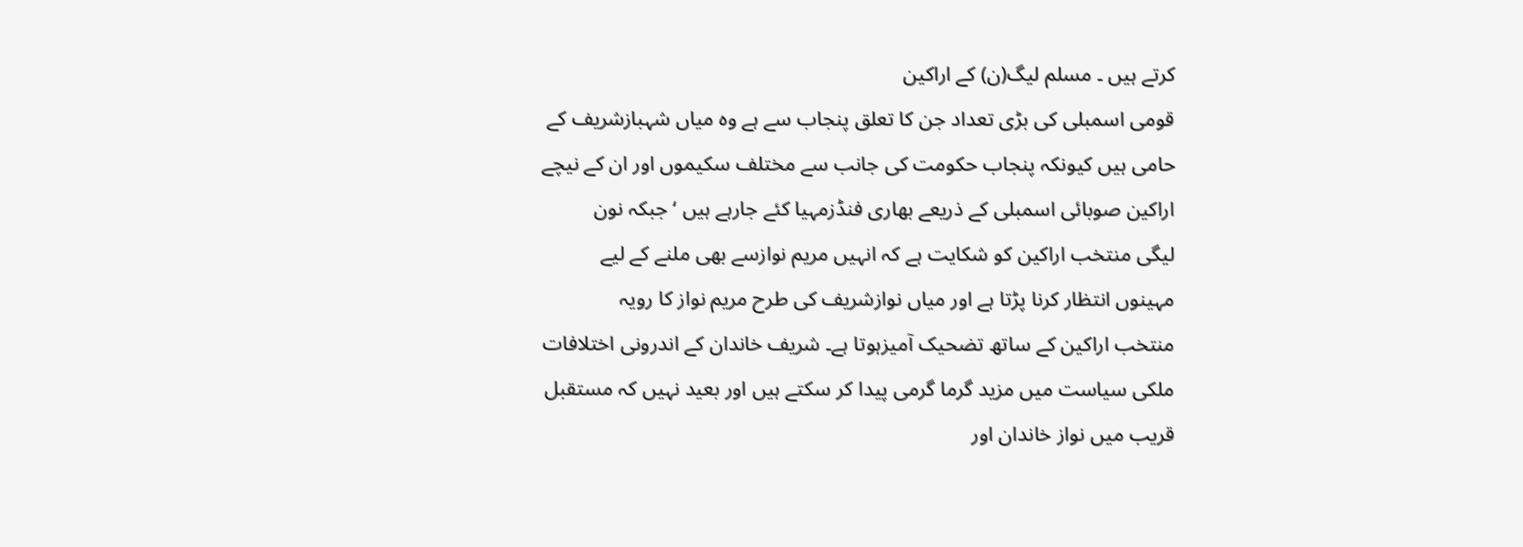کرتے ہیں ۔ مسلم لیگ(ن) کے اراکین
قومی اسمبلی کی بڑی تعداد جن کا تعلق پنجاب سے ہے وہ میاں شہبازشریف کے
حامی ہیں کیونکہ پنجاب حکومت کی جانب سے مختلف سکیموں اور ان کے نیچے
اراکین صوبائی اسمبلی کے ذریعے بھاری فنڈزمہیا کئے جارہے ہیں ‘ جبکہ نون
لیگی منتخب اراکین کو شکایت ہے کہ انہیں مریم نوازسے بھی ملنے کے لیے
مہینوں انتظار کرنا پڑتا ہے اور میاں نوازشریف کی طرح مریم نواز کا رویہ
منتخب اراکین کے ساتھ تضحیک آمیزہوتا ہے۔ شریف خاندان کے اندرونی اختلافات
ملکی سیاست میں مزید گرما گرمی پیدا کر سکتے ہیں اور بعید نہیں کہ مستقبل
قریب میں نواز خاندان اور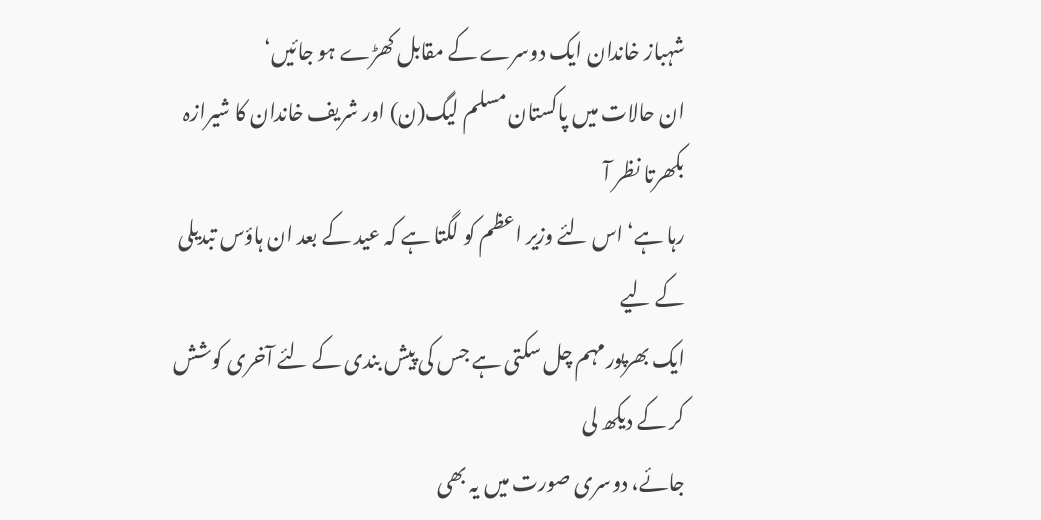شہباز خاندان ایک دوسرے کے مقابل کھڑے ہو جائیں‘
ان حالات میں پاکستان مسلم لیگ(ن) اور شریف خاندان کا شیرازہ بکھرتا نظر آ
رہا ہے‘ اس لئے وزیر اعظم کو لگتا ہے کہ عید کے بعد ان ہاؤس تبدیلی کے لیے
ایک بھرپورمہم چل سکتی ہے جس کی پیش بندی کے لئے آخری کوشش کر کے دیکھ لی
جائے، دوسری صورت میں یہ بھی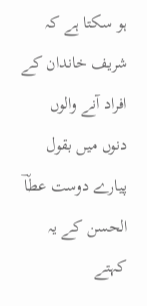ہو سکتا ہے کہ شریف خاندان کے افراد آنے والوں
دنوں میں بقول پیارے دوست عطاؔ الحسن کے یہ کہتے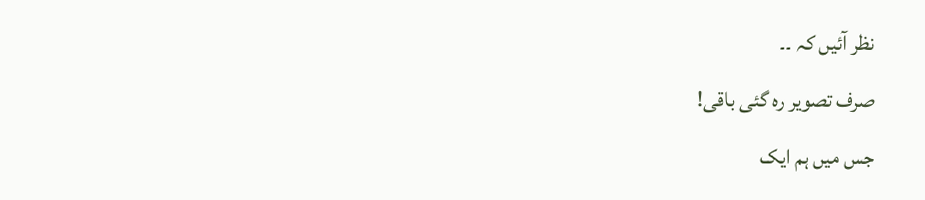نظر آئیں کہ ۔۔
صرف تصویر رہ گئی باقی!
جس میں ہم ایک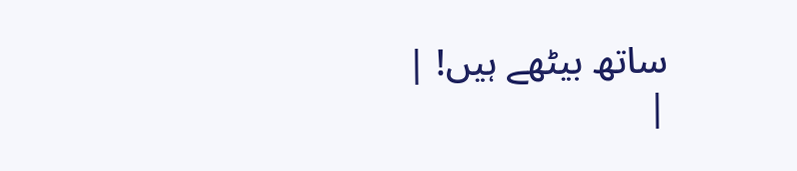ساتھ بیٹھے ہیں! |
|